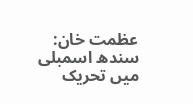عظمت خان:
سندھ اسمبلی میں تحریک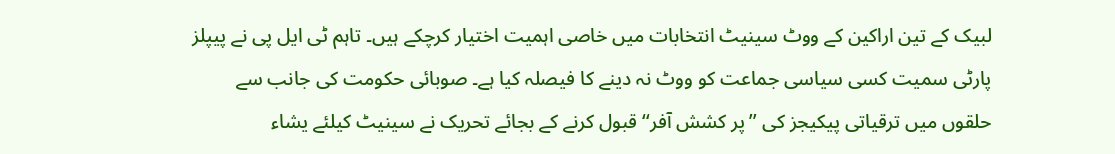لبیک کے تین اراکین کے ووٹ سینیٹ انتخابات میں خاصی اہمیت اختیار کرچکے ہیں۔ تاہم ٹی ایل پی نے پیپلز پارٹی سمیت کسی سیاسی جماعت کو ووٹ نہ دینے کا فیصلہ کیا ہے۔ صوبائی حکومت کی جانب سے حلقوں میں ترقیاتی پیکیجز کی ’’پر کشش آفر‘‘ قبول کرنے کے بجائے تحریک نے سینیٹ کیلئے یشاء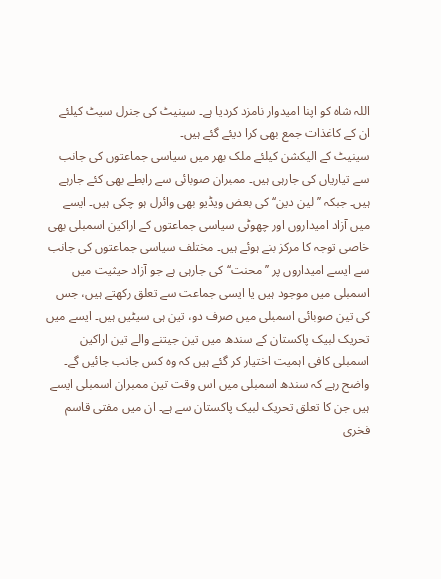اللہ شاہ کو اپنا امیدوار نامزد کردیا ہے۔ سینیٹ کی جنرل سیٹ کیلئے ان کے کاغذات جمع بھی کرا دیئے گئے ہیں۔
سینیٹ کے الیکشن کیلئے ملک بھر میں سیاسی جماعتوں کی جانب سے تیاریاں کی جارہی ہیں۔ ممبران صوبائی سے رابطے بھی کئے جارہے ہیں۔ جبکہ ’’لین دین‘‘ کی بعض ویڈیو بھی وائرل ہو چکی ہیں۔ ایسے میں آزاد امیداروں اور چھوٹی سیاسی جماعتوں کے اراکین اسمبلی بھی خاصی توجہ کا مرکز بنے ہوئے ہیں۔ مختلف سیاسی جماعتوں کی جانب سے ایسے امیداروں پر ’’محنت‘‘کی جارہی ہے جو آزاد حیثیت میں اسمبلی میں موجود ہیں یا ایسی جماعت سے تعلق رکھتے ہیں، جس کی تین صوبائی اسمبلی میں صرف دو، تین ہی سیٹیں ہیں۔ ایسے میں تحریک لبیک پاکستان کے سندھ میں تین جیتنے والے تین اراکین اسمبلی کافی اہمیت اختیار کر گئے ہیں کہ وہ کس جانب جائیں گے۔
واضح رہے کہ سندھ اسمبلی میں اس وقت تین ممبران اسمبلی ایسے ہیں جن کا تعلق تحریک لبیک پاکستان سے ہے۔ ان میں مفتی قاسم فخری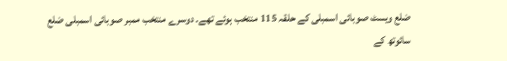ضلع ویسٹ صوبائی اسمبلی کے حلقہ 115 منتخب ہوئے تھے۔ دوسرے منتخب ممبر صوبائی اسمبلی ضلع سائوتھ کے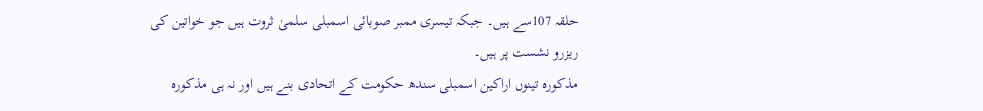حلقہ 107سے ہیں۔ جبکہ تیسری ممبر صوبائی اسمبلی سلمیٰ ثروت ہیں جو خواتین کی ریزرو نشست پر ہیں۔
مذکورہ تینوں اراکین اسمبلی سندھ حکومت کے اتحادی بنے ہیں اور نہ ہی مذکورہ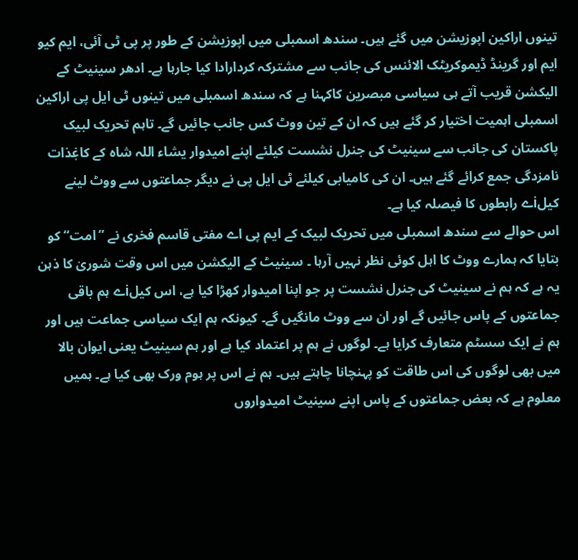تینوں اراکین اپوزیشن میں گئے ہیں۔ سندھ اسمبلی میں اپوزیشن کے طور پر پی ٹی آئی، ایم کیو ایم اور گرینڈ ڈیموکریٹک الائنس کی جانب سے مشترکہ کردارادا کیا جارہا ہے۔ ادھر سینیٹ کے الیکشن قریب آتے ہی سیاسی مبصرین کاکہنا ہے کہ سندھ اسمبلی میں تینوں ٹی ایل پی اراکین اسمبلی اہمیت اختیار کر گئے ہیں کہ ان کے تین ووٹ کس جانب جائیں گے۔ تاہم تحریک لبیک پاکستان کی جانب سے سینیٹ کی جنرل نشست کیلئے اپنے امیدوار یشاء اللہ شاہ کے کاغٖذات نامزدگی جمع کرائے گئے ہیں۔ ان کی کامیابی کیلئے ٹی ایل پی نے دیگر جماعتوں سے ووٹ لینے کیلiے رابطوں کا فیصلہ کیا ہے۔
اس حوالے سے سندھ اسمبلی میں تحریک لبیک کے ایم پی اے مفتی قاسم فخری نے ’’امت‘‘ کو بتایا کہ ہمارے ووٹ کا اہل کوئی نظر نہیں آرہا ۔ سینیٹ کے الیکشن میں اس وقت شوریٰ کا ذہن یہ ہے کہ ہم نے سینیٹ کی جنرل نشست پر جو اپنا امیدوار کھڑا کیا ہے، اس کیلiے ہم باقی جماعتوں کے پاس جائیں گے اور ان سے ووٹ مانگیں گے۔ کیونکہ ہم ایک سیاسی جماعت ہیں اور ہم نے ایک سسٹم متعارف کرایا ہے۔ لوگوں نے ہم پر اعتماد کیا ہے اور ہم سینیٹ یعنی ایوان بالا میں بھی لوگوں کی اس طاقت کو پہنچانا چاہتے ہیں۔ ہم نے اس پر ہوم ورک بھی کیا ہے۔ ہمیں معلوم ہے کہ بعض جماعتوں کے پاس اپنے سینیٹ امیدواروں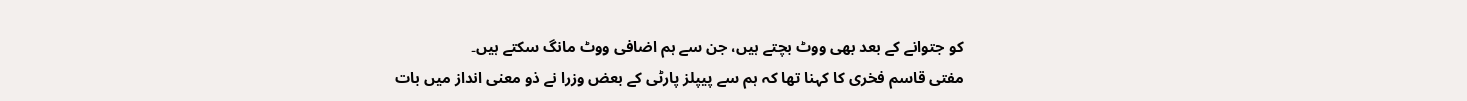کو جتوانے کے بعد بھی ووٹ بچتے ہیں، جن سے ہم اضافی ووٹ مانگ سکتے ہیں۔
مفتی قاسم فخری کا کہنا تھا کہ ہم سے پیپلز پارٹی کے بعض وزرا نے ذو معنی انداز میں بات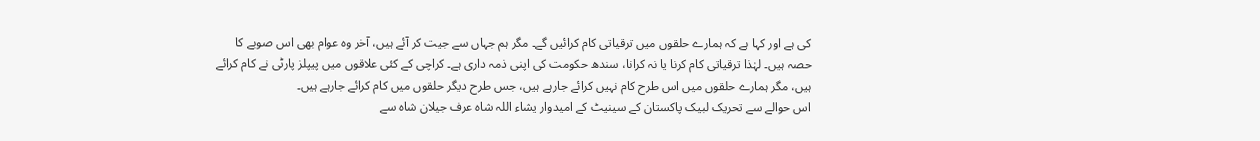کی ہے اور کہا ہے کہ ہمارے حلقوں میں ترقیاتی کام کرائیں گے۔ مگر ہم جہاں سے جیت کر آئے ہیں، آخر وہ عوام بھی اس صوبے کا حصہ ہیں۔ لہٰذا ترقیاتی کام کرنا یا نہ کرانا، سندھ حکومت کی اپنی ذمہ داری ہے۔ کراچی کے کئی علاقوں میں پیپلز پارٹی نے کام کرائے ہیں، مگر ہمارے حلقوں میں اس طرح کام نہیں کرائے جارہے ہیں، جس طرح دیگر حلقوں میں کام کرائے جارہے ہیں۔
اس حوالے سے تحریک لبیک پاکستان کے سینیٹ کے امیدوار یشاء اللہ شاہ عرف جیلان شاہ سے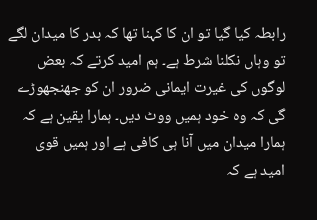رابطہ کیا گیا تو ان کا کہنا تھا کہ بدر کا میدان لگے تو وہاں نکلنا شرط ہے۔ ہم امید کرتے کہ بعض لوگوں کی غیرت ایمانی ضرور ان کو جھنجھوڑے گی کہ وہ خود ہمیں ووٹ دیں۔ ہمارا یقین ہے کہ ہمارا میدان میں آنا ہی کافی ہے اور ہمیں قوی امید ہے کہ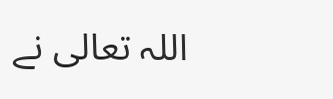اللہ تعالی نے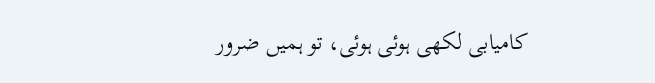کامیابی لکھی ہوئی ہوئی، تو ہمیں ضرور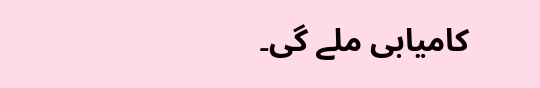کامیابی ملے گی۔